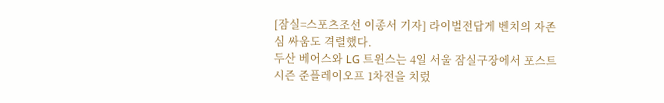[잠실=스포츠조선 이종서 기자] 라이벌전답게 벤치의 자존심 싸움도 격렬했다.
두산 베어스와 LG 트윈스는 4일 서울 잠실구장에서 포스트시즌 준플레이오프 1차전을 치렀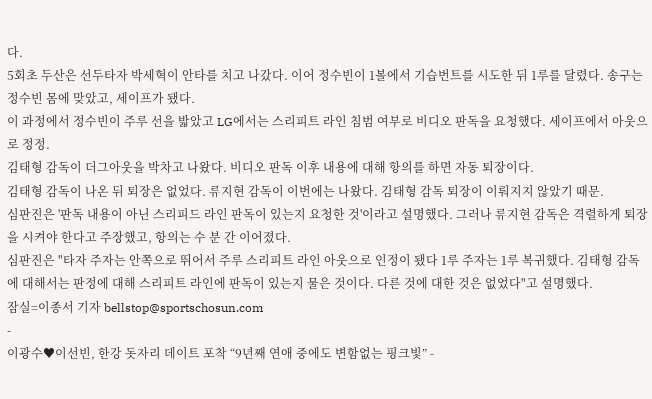다.
5회초 두산은 선두타자 박세혁이 안타를 치고 나갔다. 이어 정수빈이 1볼에서 기습번트를 시도한 뒤 1루를 달렸다. 송구는 정수빈 몸에 맞았고, 세이프가 됐다.
이 과정에서 정수빈이 주루 선을 밟았고 LG에서는 스리피트 라인 침범 여부로 비디오 판독을 요청했다. 세이프에서 아웃으로 정정.
김태형 감독이 더그아웃을 박차고 나왔다. 비디오 판독 이후 내용에 대해 항의를 하면 자동 퇴장이다.
김태형 감독이 나온 뒤 퇴장은 없었다. 류지현 감독이 이번에는 나왔다. 김태형 감독 퇴장이 이뤄지지 않았기 때문.
심판진은 '판독 내용이 아닌 스리피드 라인 판독이 있는지 요청한 것'이라고 설명했다. 그러나 류지현 감독은 격렬하게 퇴장을 시켜야 한다고 주장했고, 항의는 수 분 간 이어졌다.
심판진은 "타자 주자는 안쪽으로 뛰어서 주루 스리피트 라인 아웃으로 인정이 됐다 1루 주자는 1루 복귀했다. 김태형 감독에 대해서는 판정에 대해 스리피트 라인에 판독이 있는지 물은 것이다. 다른 것에 대한 것은 없었다"고 설명했다.
잠실=이종서 기자 bellstop@sportschosun.com
-
이광수♥이선빈, 한강 돗자리 데이트 포착 “9년째 연애 중에도 변함없는 핑크빛” -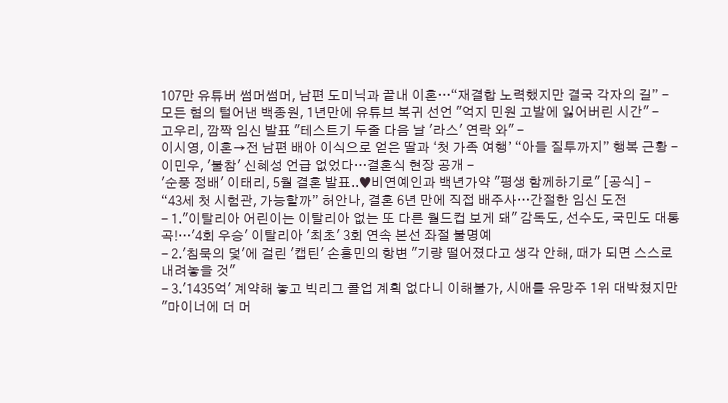107만 유튜버 썸머썸머, 남편 도미닉과 끝내 이혼…“재결합 노력했지만 결국 각자의 길” -
모든 혐의 털어낸 백종원, 1년만에 유튜브 복귀 선언 "억지 민원 고발에 잃어버린 시간" -
고우리, 깜짝 임신 발표 "테스트기 두줄 다음 날 '라스' 연락 와" -
이시영, 이혼→전 남편 배아 이식으로 얻은 딸과 ‘첫 가족 여행’ “아들 질투까지” 행복 근황 -
이민우, '불참' 신혜성 언급 없었다…결혼식 현장 공개 -
'순풍 정배' 이태리, 5월 결혼 발표..♥비연예인과 백년가약 "평생 함께하기로" [공식] -
“43세 첫 시험관, 가능할까” 허안나, 결혼 6년 만에 직접 배주사…간절한 임신 도전
- 1."이탈리아 어린이는 이탈리아 없는 또 다른 월드컵 보게 돼" 감독도, 선수도, 국민도 대통곡!…'4회 우승' 이탈리아 '최초' 3회 연속 본선 좌절 불명예
- 2.'침묵의 덫'에 걸린 '캡틴' 손흥민의 항변 "기량 떨어졌다고 생각 안해, 때가 되면 스스로 내려놓을 것"
- 3.'1435억' 계약해 놓고 빅리그 콜업 계획 없다니 이해불가, 시애틀 유망주 1위 대박쳤지만 "마이너에 더 머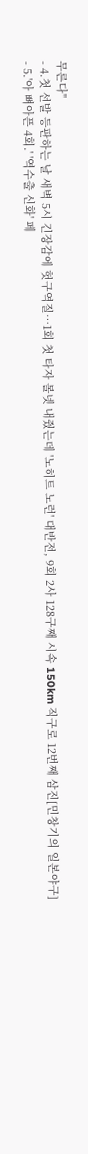무른다"
- 4.첫 선발 등판하는 날 새벽 5시 긴장감에 헛구역질…1회 첫 타자 볼넷 내줬는데 '노히트 노런' 대반전, 9회 2사 128구째 시속 150km 직구로 12번째 삼진[민창기의 일본야구]
- 5.'아 뼈아픈 4회.' '역수출 신화' 페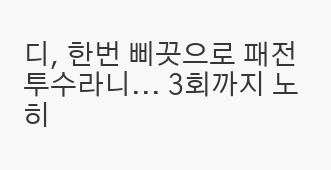디, 한번 삐끗으로 패전 투수라니... 3회까지 노히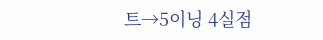트→5이닝 4실점